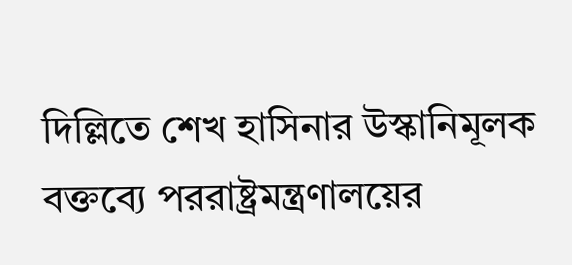দিল্লিতে শেখ হাসিনার উস্কানিমূলক বক্তব্যে পররাষ্ট্রমন্ত্রণালয়ের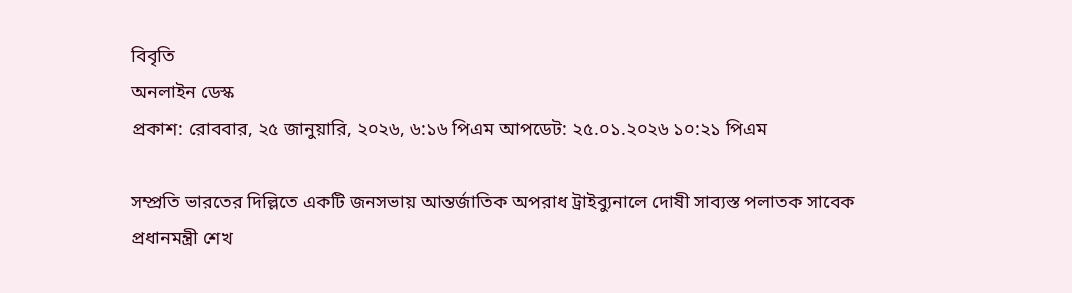বিবৃতি
অনলাইন ডেস্ক
প্রকাশ: রোববার, ২৫ জানুয়ারি, ২০২৬, ৬:১৬ পিএম আপডেট: ২৫.০১.২০২৬ ১০:২১ পিএম

সম্প্রতি ভারতের দিল্লিতে একটি জনসভায় আন্তর্জাতিক অপরাধ ট্রাইব্যুনালে দোষী সাব্যস্ত পলাতক সাবেক প্রধানমন্ত্রী শেখ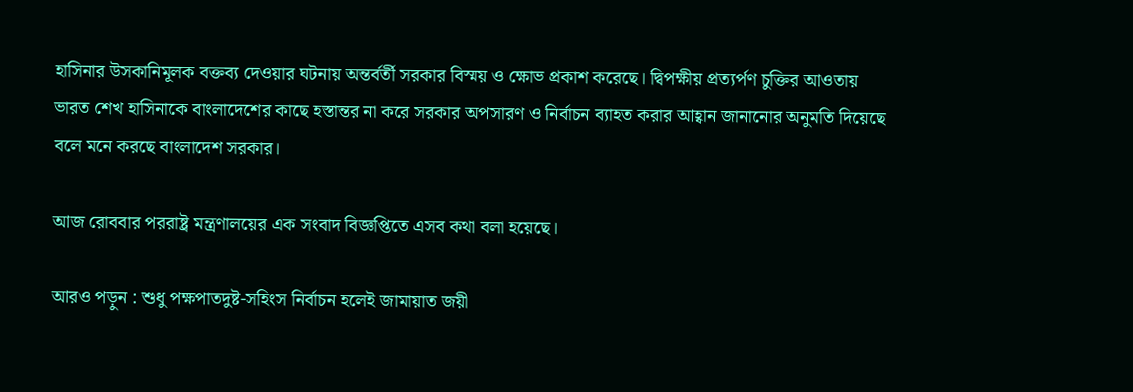হাসিনার উসকানিমূলক বক্তব্য দেওয়ার ঘটনায় অন্তর্বর্তী সরকার বিস্ময় ও ক্ষোভ প্রকাশ করেছে। দ্বিপক্ষীয় প্রত্যর্পণ চুক্তির আওতায় ভারত শেখ হাসিনাকে বাংলাদেশের কাছে হস্তান্তর না করে সরকার অপসারণ ও নির্বাচন ব্যাহত করার আহ্বান জানানোর অনুমতি দিয়েছে বলে মনে করছে বাংলাদেশ সরকার।

আজ রোববার পররাষ্ট্র মন্ত্রণালয়ের এক সংবাদ বিজ্ঞপ্তিতে এসব কথা বলা হয়েছে।

আরও পড়ুন : শুধু পক্ষপাতদুষ্ট-সহিংস নির্বাচন হলেই জামায়াত জয়ী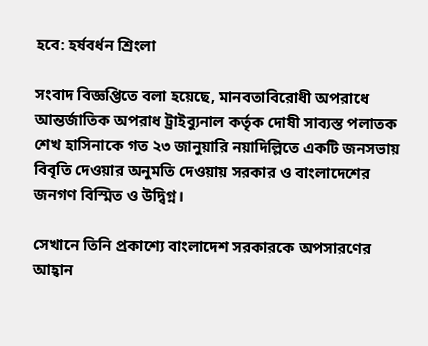হবে: হর্ষবর্ধন শ্রিংলা

সংবাদ বিজ্ঞপ্তিতে বলা হয়েছে, মানবতাবিরোধী অপরাধে আন্তর্জাতিক অপরাধ ট্রাইব্যুনাল কর্তৃক দোষী সাব্যস্ত পলাতক শেখ হাসিনাকে গত ২৩ জানুয়ারি নয়াদিল্লিতে একটি জনসভায় বিবৃতি দেওয়ার অনুমতি দেওয়ায় সরকার ও বাংলাদেশের জনগণ বিস্মিত ও উদ্বিগ্ন।

সেখানে তিনি প্রকাশ্যে বাংলাদেশ সরকারকে অপসারণের আহ্বান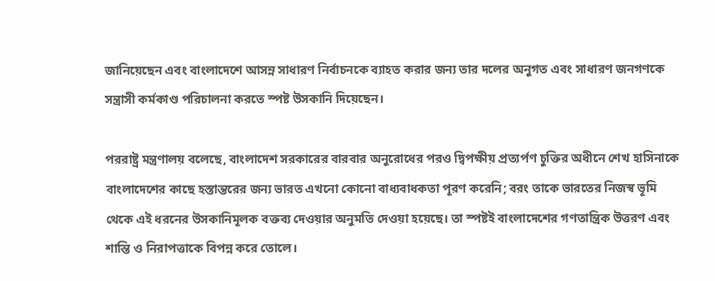জানিয়েছেন এবং বাংলাদেশে আসন্ন সাধারণ নির্বাচনকে ব্যাহত করার জন্য তার দলের অনুগত এবং সাধারণ জনগণকে সন্ত্রাসী কর্মকাণ্ড পরিচালনা করতে স্পষ্ট উসকানি দিয়েছেন।

পররাষ্ট্র মন্ত্রণালয় বলেছে, বাংলাদেশ সরকারের বারবার অনুরোধের পরও দ্বিপক্ষীয় প্রত্যর্পণ চুক্তির অধীনে শেখ হাসিনাকে বাংলাদেশের কাছে হস্তান্তরের জন্য ভারত এখনো কোনো বাধ্যবাধকতা পূরণ করেনি; বরং তাকে ভারতের নিজস্ব ভূমি থেকে এই ধরনের উসকানিমূলক বক্তব্য দেওয়ার অনুমতি দেওয়া হয়েছে। তা স্পষ্টই বাংলাদেশের গণতান্ত্রিক উত্তরণ এবং শান্তি ও নিরাপত্তাকে বিপন্ন করে তোলে।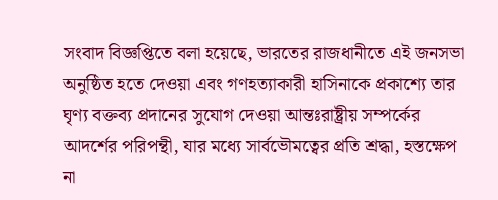সংবাদ বিজ্ঞপ্তিতে বলা হয়েছে, ভারতের রাজধানীতে এই জনসভা অনুষ্ঠিত হতে দেওয়া এবং গণহত্যাকারী হাসিনাকে প্রকাশ্যে তার ঘৃণ্য বক্তব্য প্রদানের সুযোগ দেওয়া আন্তঃরাষ্ট্রীয় সম্পর্কের আদর্শের পরিপন্থী, যার মধ্যে সার্বভৌমত্বের প্রতি শ্রদ্ধা, হস্তক্ষেপ না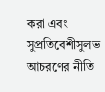করা এবং সুপ্রতিবেশীসুলভ আচরণের নীতি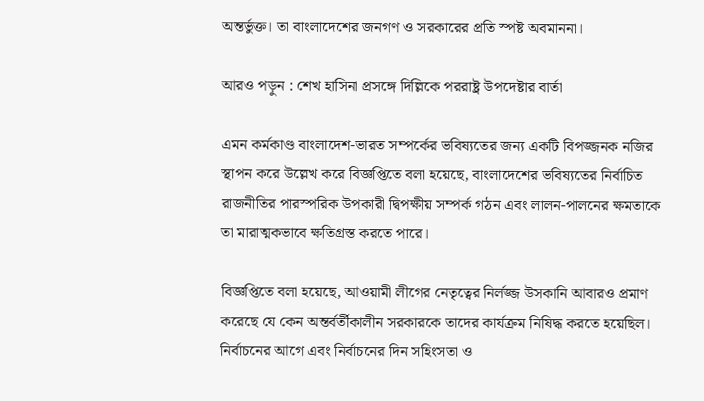অন্তর্ভুক্ত। তা বাংলাদেশের জনগণ ও সরকারের প্রতি স্পষ্ট অবমাননা।

আরও পড়ুন : শেখ হাসিনা প্রসঙ্গে দিল্লিকে পররাষ্ট্র উপদেষ্টার বার্তা

এমন কর্মকাণ্ড বাংলাদেশ-ভারত সম্পর্কের ভবিষ্যতের জন্য একটি বিপজ্জনক নজির স্থাপন করে উল্লেখ করে বিজ্ঞপ্তিতে বলা হয়েছে, বাংলাদেশের ভবিষ্যতের নির্বাচিত রাজনীতির পারস্পরিক উপকারী দ্বিপক্ষীয় সম্পর্ক গঠন এবং লালন-পালনের ক্ষমতাকে তা মারাত্মকভাবে ক্ষতিগ্রস্ত করতে পারে।

বিজ্ঞপ্তিতে বলা হয়েছে, আওয়ামী লীগের নেতৃত্বের নির্লজ্জ উসকানি আবারও প্রমাণ করেছে যে কেন অন্তর্বর্তীকালীন সরকারকে তাদের কার্যক্রম নিষিদ্ধ করতে হয়েছিল। নির্বাচনের আগে এবং নির্বাচনের দিন সহিংসতা ও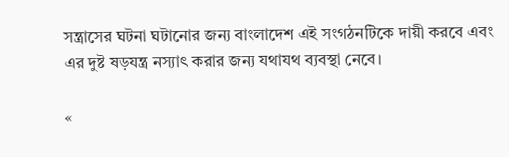সন্ত্রাসের ঘটনা ঘটানোর জন্য বাংলাদেশ এই সংগঠনটিকে দায়ী করবে এবং এর দুষ্ট ষড়যন্ত্র নস্যাৎ করার জন্য যথাযথ ব্যবস্থা নেবে।

«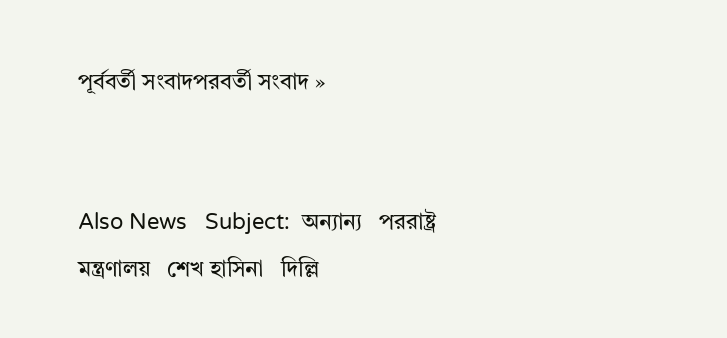পূর্ববর্তী সংবাদপরবর্তী সংবাদ »


Also News   Subject:  অন্যান্য   পররাষ্ট্র মন্ত্রণালয়   শেখ হাসিনা   দিল্লি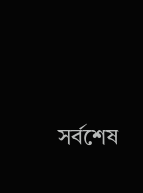সর্বশেষ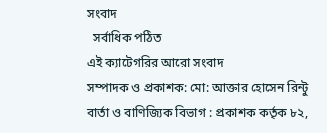সংবাদ
  সর্বাধিক পঠিত
এই ক্যাটেগরির আরো সংবাদ
সম্পাদক ও প্রকাশক: মো: আক্তার হোসেন রিন্টু
বার্তা ও বাণিজ্যিক বিভাগ : প্রকাশক কর্তৃক ৮২,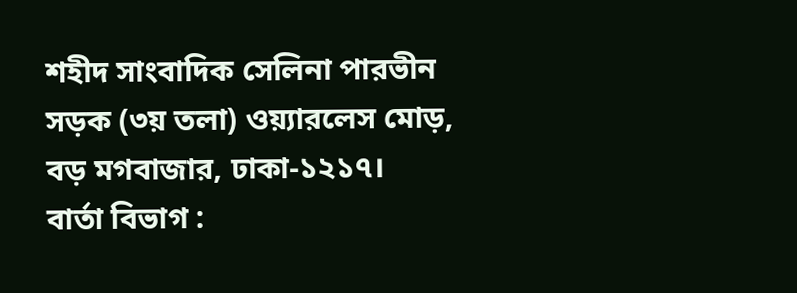শহীদ সাংবাদিক সেলিনা পারভীন সড়ক (৩য় তলা) ওয়্যারলেস মোড়, বড় মগবাজার, ঢাকা-১২১৭।
বার্তা বিভাগ :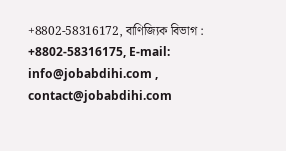+8802-58316172, বাণিজ্যিক বিভাগ : +8802-58316175, E-mail: info@jobabdihi.com , contact@jobabdihi.com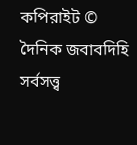কপিরাইট © দৈনিক জবাবদিহি সর্বসত্ত্ব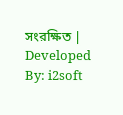সংরক্ষিত | Developed By: i2soft